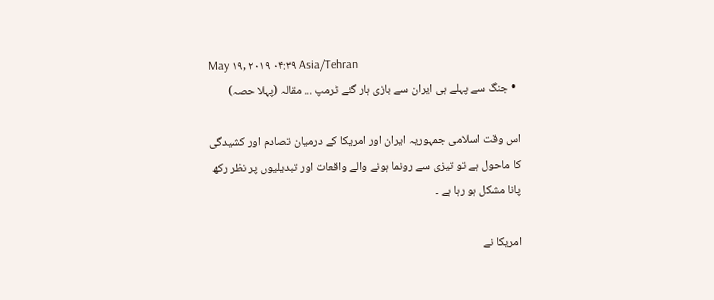May ۱۹, ۲۰۱۹ ۰۴:۳۹ Asia/Tehran
  • جنگ سے پہلے ہی ایران سے بازی ہار گئے ٹرمپ ... مقالہ (پہلا حصہ)

اس وقت اسلامی جمہوریہ ایران اور امریکا کے درمیان تصادم اور کشیدگی کا ماحول ہے تو تیزی سے رونما ہونے والے واقعات اور تبدیلیوں پر نظر رکھ پانا مشکل ہو رہا ہے ۔

امریکا نے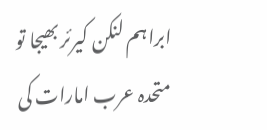ابراہم لنکن کیرئر بھیجا تو متحدہ عرب امارات کی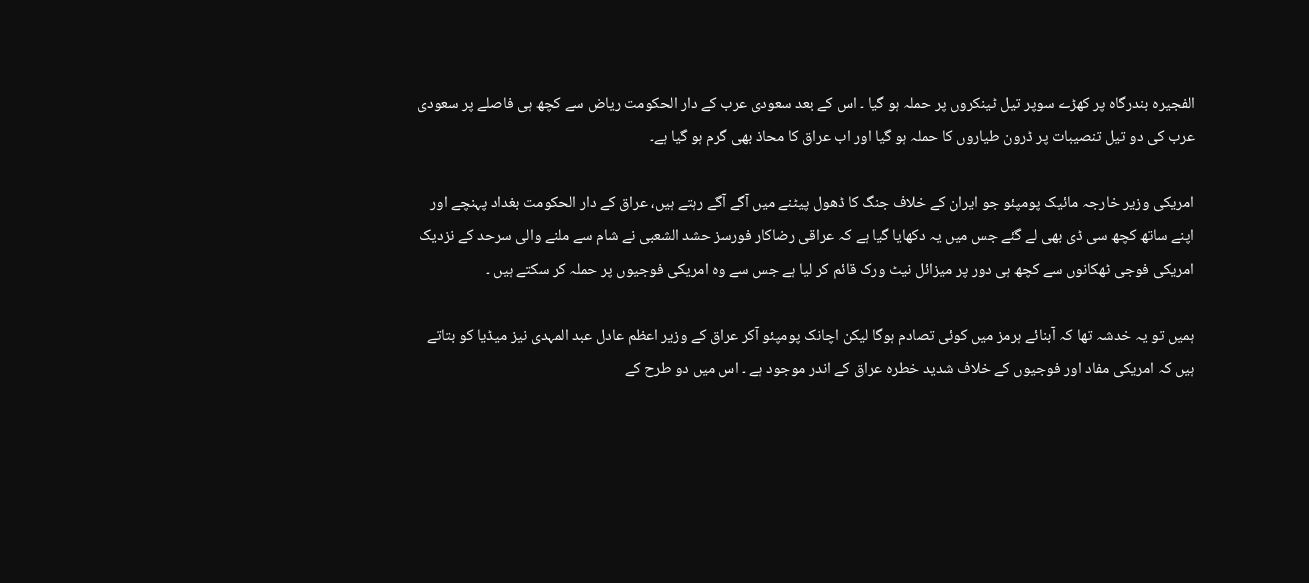الفجیرہ بندرگاہ پر کھڑے سوپر تیل ٹینکروں پر حملہ ہو گیا ۔ اس کے بعد سعودی عرب کے دار الحکومت ریاض سے کچھ ہی فاصلے پر سعودی عرب کی دو تیل تنصیبات پر ڈرون طیاروں کا حملہ ہو گیا اور اب عراق کا محاذ بھی گرم ہو گیا ہے۔

امریکی وزیر خارجہ مائیک پومپئو جو ایران کے خلاف جنگ کا ڈھول پیٹنے میں آگے آگے رہتے ہیں، عراق کے دار الحکومت بغداد پہنچے اور اپنے ساتھ کچھ سی ڈی بھی لے گئے جس میں یہ دکھایا گیا ہے کہ عراقی رضاکار فورسز حشد الشعبی نے شام سے ملنے والی سرحد کے نزدیک امریکی فوجی ٹھکانوں سے کچھ ہی دور پر میزائل نیٹ ورک قائم کر لیا ہے جس سے وہ امریکی فوجیوں پر حملہ کر سکتے ہیں ۔

ہمیں تو یہ خدشہ تھا کہ آبنائے ہرمز میں کوئی تصادم ہوگا لیکن اچانک پومپئو آکر عراق کے وزیر اعظم عادل عبد المہدی نیز میڈیا کو بتاتے ہیں کہ امریکی مفاد اور فوجیوں کے خلاف شدید خطرہ عراق کے اندر موجود ہے ۔ اس میں دو طرح کے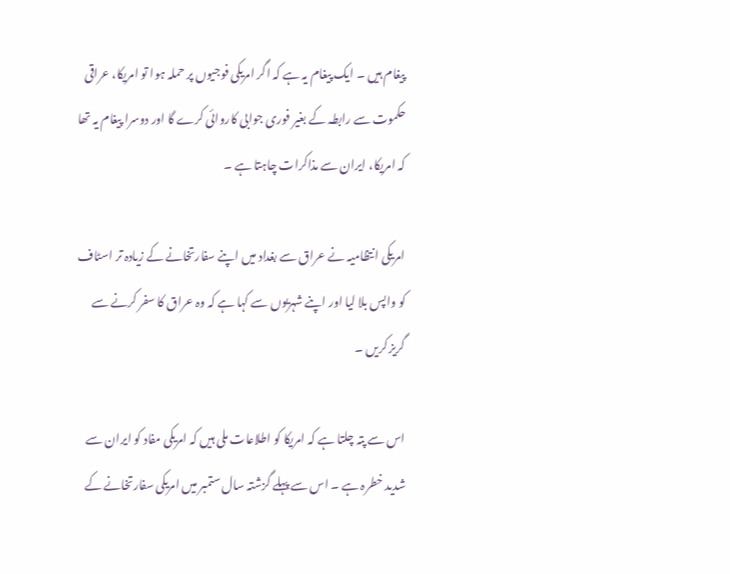پیغام ہیں ۔ ایک پیغام یہ ہے کہ اگر امریکی فوجیوں پر حملہ ہوا تو امریکا، عراقی حکموت سے رابطہ کے بغیر فوری جوابی کاروائی کرے گا اور دوسرا پیغام یہ تھا کہ امریکا، ایران سے مذاکرات چاہتا ہے ۔

امریکی انتظامیہ نے عراق سے بغداد میں اپنے سفارتخانے کے زیادہ تر اسٹاف کو واپس بلا لیا اور اپنے شہریوں سے کہا ہے کہ وہ عراق کا سفر کرنے سے گریز کریں ۔

اس سے پتہ چلتا ہے کہ امریکا کو اطلاعات ملی ہیں کہ امریکی مفاد کو ایران سے شدید خطرہ ہے ۔ اس سے پہلے گزشتہ سال ستمبر میں امریکی سفارتخانے کے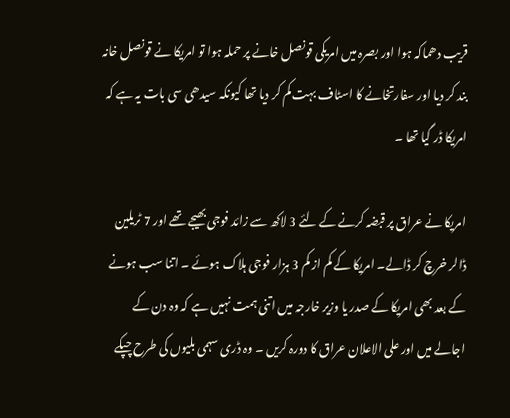قریب دھماکہ ہوا اور بصرہ میں امریکی قونصل خانے پر حملہ ہوا تو امریکا نے قونصل خانہ بند کر دیا اور سفارتخانے کا اسٹاف بہت کم کر دیا تھا کیونکہ سیدھی سی بات یہ ہے کہ امریکا ڈر گیا تھا ۔

امریکا نے عراق پر قبضہ کرنے کے لئے 3 لاکھ سے زائد فوجی بھیجے تھے اور 7 ٹریلین ڈالر خرچ کر ڈالے۔ امریکا کے کم از کم 3 ہزار فوجی ہلاک ہوئے ۔ اتنا سب ہونے کے بعد بھی امریکا کے صدر یا وزیر خارجہ میں اتنی ہمت نہیں ہے کہ وہ دن کے اجالے میں اور علی الاعلان عراق کا دورہ کریں ۔ وہ ڈری سہمی بلیوں کی طرح چپکے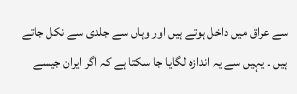سے عراق میں داخل ہوتے ہیں اور وہاں سے جلدی سے نکل جاتے ہیں ۔ یہیں سے یہ اندازہ لگایا جا سکتا ہے کہ اگر ایران جیسے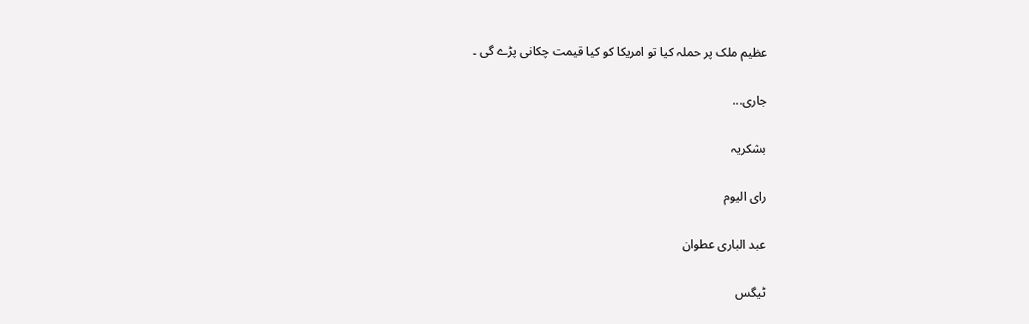عظیم ملک پر حملہ کیا تو امریکا کو کیا قیمت چکانی پڑے گی ۔

جاری...

بشکریہ

رای الیوم

عبد الباری عطوان

ٹیگس